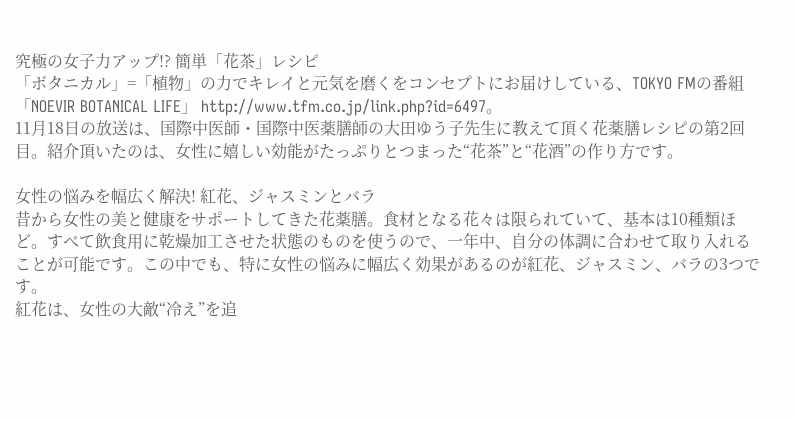究極の女子力アップ!? 簡単「花茶」レシピ
「ボタニカル」=「植物」の力でキレイと元気を磨くをコンセプトにお届けしている、TOKYO FMの番組「NOEVIR BOTANICAL LIFE」 http://www.tfm.co.jp/link.php?id=6497。
11月18日の放送は、国際中医師・国際中医薬膳師の大田ゆう子先生に教えて頂く花薬膳レシピの第2回目。紹介頂いたのは、女性に嬉しい効能がたっぷりとつまった“花茶”と“花酒”の作り方です。

女性の悩みを幅広く解決! 紅花、ジャスミンとバラ
昔から女性の美と健康をサポートしてきた花薬膳。食材となる花々は限られていて、基本は10種類ほど。すべて飲食用に乾燥加工させた状態のものを使うので、一年中、自分の体調に合わせて取り入れることが可能です。この中でも、特に女性の悩みに幅広く効果があるのが紅花、ジャスミン、バラの3つです。
紅花は、女性の大敵“冷え”を追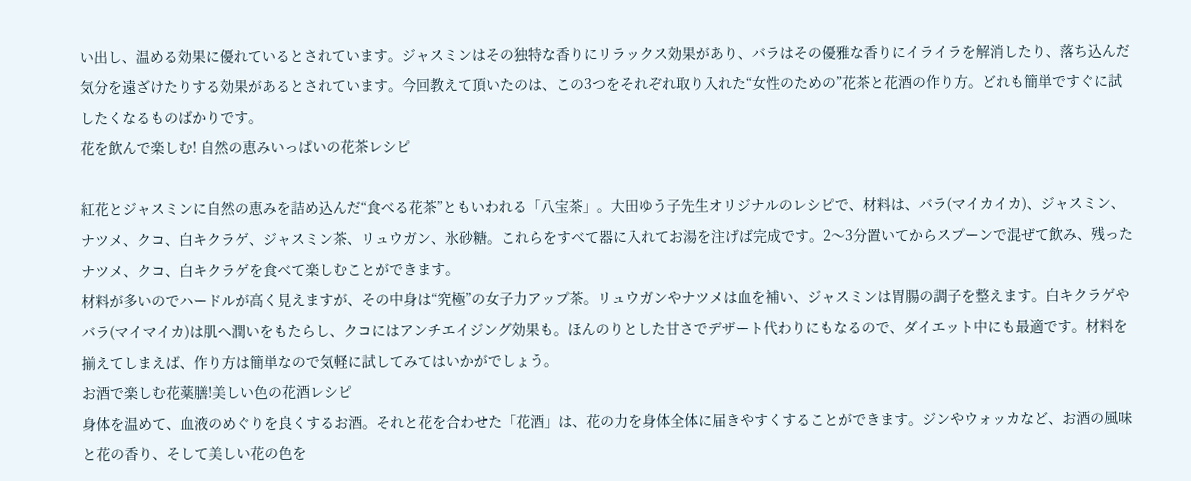い出し、温める効果に優れているとされています。ジャスミンはその独特な香りにリラックス効果があり、バラはその優雅な香りにイライラを解消したり、落ち込んだ気分を遠ざけたりする効果があるとされています。今回教えて頂いたのは、この3つをそれぞれ取り入れた“女性のための”花茶と花酒の作り方。どれも簡単ですぐに試したくなるものばかりです。
花を飲んで楽しむ! 自然の恵みいっぱいの花茶レシピ

紅花とジャスミンに自然の恵みを詰め込んだ“食べる花茶”ともいわれる「八宝茶」。大田ゆう子先生オリジナルのレシピで、材料は、バラ(マイカイカ)、ジャスミン、ナツメ、クコ、白キクラゲ、ジャスミン茶、リュウガン、氷砂糖。これらをすべて器に入れてお湯を注げば完成です。2〜3分置いてからスプーンで混ぜて飲み、残ったナツメ、クコ、白キクラゲを食べて楽しむことができます。
材料が多いのでハードルが高く見えますが、その中身は“究極”の女子力アップ茶。リュウガンやナツメは血を補い、ジャスミンは胃腸の調子を整えます。白キクラゲやバラ(マイマイカ)は肌へ潤いをもたらし、クコにはアンチエイジング効果も。ほんのりとした甘さでデザート代わりにもなるので、ダイエット中にも最適です。材料を揃えてしまえば、作り方は簡単なので気軽に試してみてはいかがでしょう。
お酒で楽しむ花薬膳!美しい色の花酒レシピ
身体を温めて、血液のめぐりを良くするお酒。それと花を合わせた「花酒」は、花の力を身体全体に届きやすくすることができます。ジンやウォッカなど、お酒の風味と花の香り、そして美しい花の色を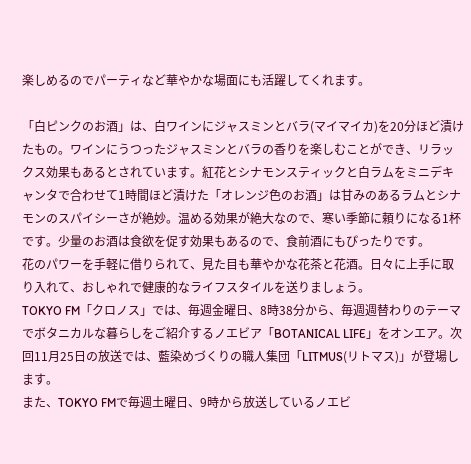楽しめるのでパーティなど華やかな場面にも活躍してくれます。

「白ピンクのお酒」は、白ワインにジャスミンとバラ(マイマイカ)を20分ほど漬けたもの。ワインにうつったジャスミンとバラの香りを楽しむことができ、リラックス効果もあるとされています。紅花とシナモンスティックと白ラムをミニデキャンタで合わせて1時間ほど漬けた「オレンジ色のお酒」は甘みのあるラムとシナモンのスパイシーさが絶妙。温める効果が絶大なので、寒い季節に頼りになる1杯です。少量のお酒は食欲を促す効果もあるので、食前酒にもぴったりです。
花のパワーを手軽に借りられて、見た目も華やかな花茶と花酒。日々に上手に取り入れて、おしゃれで健康的なライフスタイルを送りましょう。
TOKYO FM「クロノス」では、毎週金曜日、8時38分から、毎週週替わりのテーマでボタニカルな暮らしをご紹介するノエビア「BOTANICAL LIFE」をオンエア。次回11月25日の放送では、藍染めづくりの職人集団「LITMUS(リトマス)」が登場します。
また、TOKYO FMで毎週土曜日、9時から放送しているノエビ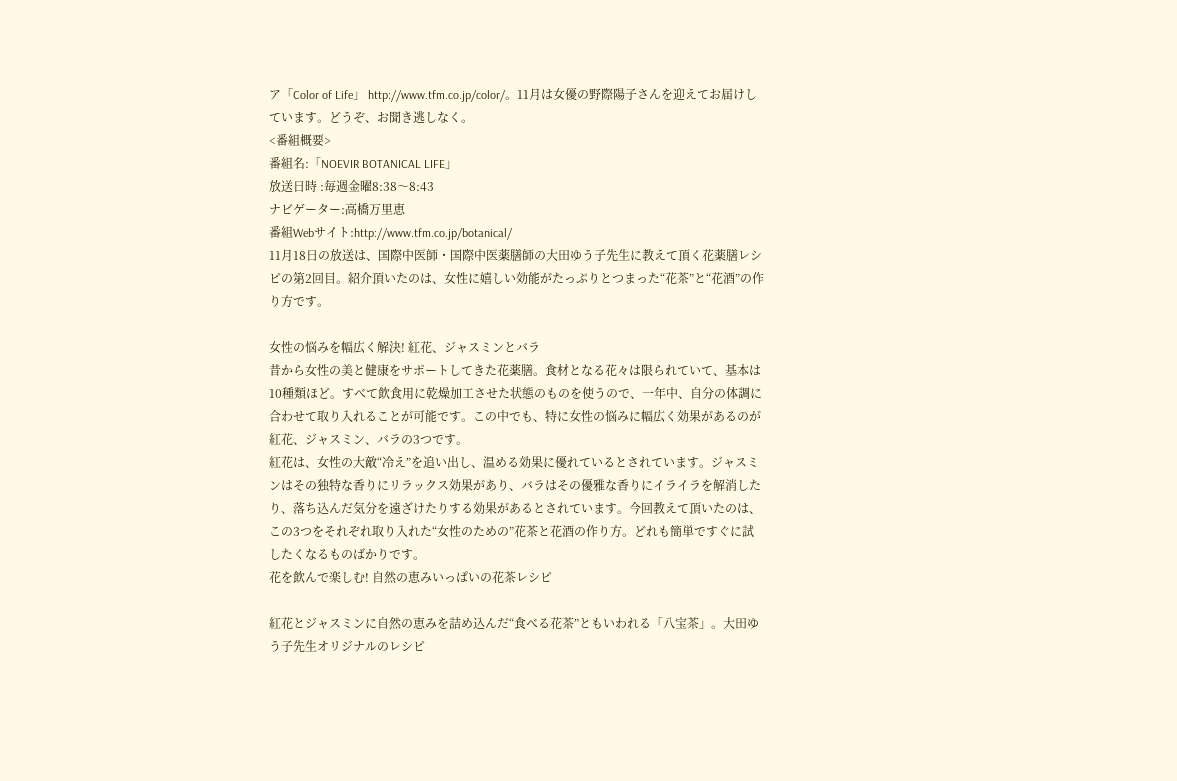ア「Color of Life」 http://www.tfm.co.jp/color/。11月は女優の野際陽子さんを迎えてお届けしています。どうぞ、お聞き逃しなく。
<番組概要>
番組名:「NOEVIR BOTANICAL LIFE」
放送日時 :毎週金曜8:38〜8:43
ナビゲーター:高橋万里恵
番組Webサイト:http://www.tfm.co.jp/botanical/
11月18日の放送は、国際中医師・国際中医薬膳師の大田ゆう子先生に教えて頂く花薬膳レシピの第2回目。紹介頂いたのは、女性に嬉しい効能がたっぷりとつまった“花茶”と“花酒”の作り方です。

女性の悩みを幅広く解決! 紅花、ジャスミンとバラ
昔から女性の美と健康をサポートしてきた花薬膳。食材となる花々は限られていて、基本は10種類ほど。すべて飲食用に乾燥加工させた状態のものを使うので、一年中、自分の体調に合わせて取り入れることが可能です。この中でも、特に女性の悩みに幅広く効果があるのが紅花、ジャスミン、バラの3つです。
紅花は、女性の大敵“冷え”を追い出し、温める効果に優れているとされています。ジャスミンはその独特な香りにリラックス効果があり、バラはその優雅な香りにイライラを解消したり、落ち込んだ気分を遠ざけたりする効果があるとされています。今回教えて頂いたのは、この3つをそれぞれ取り入れた“女性のための”花茶と花酒の作り方。どれも簡単ですぐに試したくなるものばかりです。
花を飲んで楽しむ! 自然の恵みいっぱいの花茶レシピ

紅花とジャスミンに自然の恵みを詰め込んだ“食べる花茶”ともいわれる「八宝茶」。大田ゆう子先生オリジナルのレシピ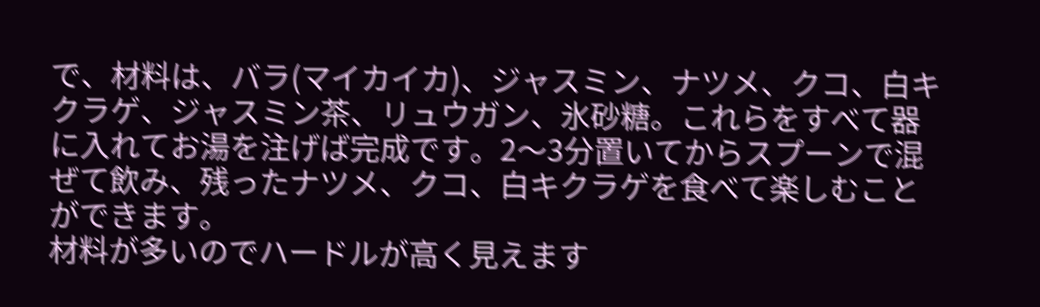で、材料は、バラ(マイカイカ)、ジャスミン、ナツメ、クコ、白キクラゲ、ジャスミン茶、リュウガン、氷砂糖。これらをすべて器に入れてお湯を注げば完成です。2〜3分置いてからスプーンで混ぜて飲み、残ったナツメ、クコ、白キクラゲを食べて楽しむことができます。
材料が多いのでハードルが高く見えます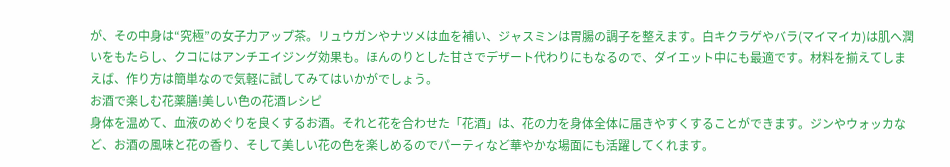が、その中身は“究極”の女子力アップ茶。リュウガンやナツメは血を補い、ジャスミンは胃腸の調子を整えます。白キクラゲやバラ(マイマイカ)は肌へ潤いをもたらし、クコにはアンチエイジング効果も。ほんのりとした甘さでデザート代わりにもなるので、ダイエット中にも最適です。材料を揃えてしまえば、作り方は簡単なので気軽に試してみてはいかがでしょう。
お酒で楽しむ花薬膳!美しい色の花酒レシピ
身体を温めて、血液のめぐりを良くするお酒。それと花を合わせた「花酒」は、花の力を身体全体に届きやすくすることができます。ジンやウォッカなど、お酒の風味と花の香り、そして美しい花の色を楽しめるのでパーティなど華やかな場面にも活躍してくれます。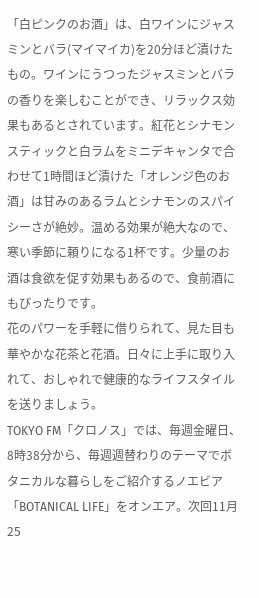「白ピンクのお酒」は、白ワインにジャスミンとバラ(マイマイカ)を20分ほど漬けたもの。ワインにうつったジャスミンとバラの香りを楽しむことができ、リラックス効果もあるとされています。紅花とシナモンスティックと白ラムをミニデキャンタで合わせて1時間ほど漬けた「オレンジ色のお酒」は甘みのあるラムとシナモンのスパイシーさが絶妙。温める効果が絶大なので、寒い季節に頼りになる1杯です。少量のお酒は食欲を促す効果もあるので、食前酒にもぴったりです。
花のパワーを手軽に借りられて、見た目も華やかな花茶と花酒。日々に上手に取り入れて、おしゃれで健康的なライフスタイルを送りましょう。
TOKYO FM「クロノス」では、毎週金曜日、8時38分から、毎週週替わりのテーマでボタニカルな暮らしをご紹介するノエビア「BOTANICAL LIFE」をオンエア。次回11月25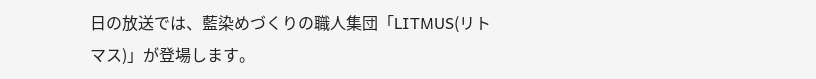日の放送では、藍染めづくりの職人集団「LITMUS(リトマス)」が登場します。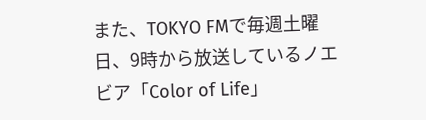また、TOKYO FMで毎週土曜日、9時から放送しているノエビア「Color of Life」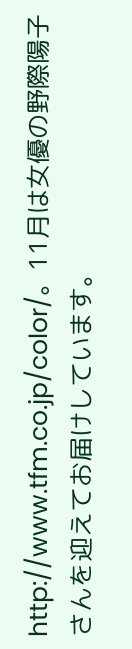http://www.tfm.co.jp/color/。11月は女優の野際陽子さんを迎えてお届けしています。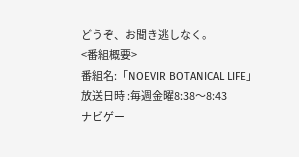どうぞ、お聞き逃しなく。
<番組概要>
番組名:「NOEVIR BOTANICAL LIFE」
放送日時 :毎週金曜8:38〜8:43
ナビゲー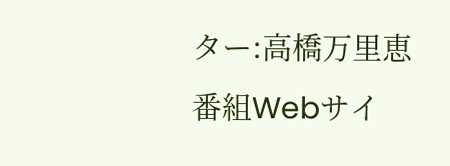ター:高橋万里恵
番組Webサイ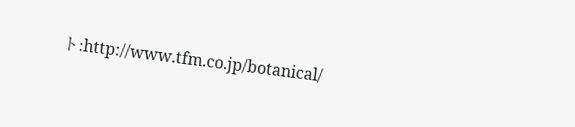ト:http://www.tfm.co.jp/botanical/